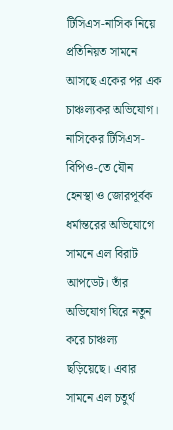টিসিএস-নাসিক নিয়ে প্রতিনিয়ত সামনে আসছে একের পর এক চাঞ্চল্যকর অভিযোগ। নাসিকের টিসিএস- বিপিও-তে যৌন হেনস্থা ও জোরপূর্বক ধর্মান্তরের অভিযোগে সামনে এল বিরাট আপডেট। তাঁর অভিযোগ ঘিরে নতুন করে চাঞ্চল্য ছড়িয়েছে। এবার সামনে এল চতুর্থ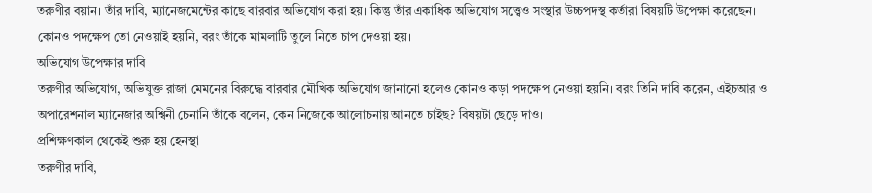তরুণীর বয়ান। তাঁর দাবি, ম্যানেজমেন্টের কাছে বারবার অভিযোগ করা হয়। কিন্তু তাঁর একাধিক অভিযোগ সত্ত্বেও সংস্থার উচ্চপদস্থ কর্তারা বিষয়টি উপেক্ষা করেছেন। কোনও পদক্ষেপ তো নেওয়াই হয়নি, বরং তাঁকে মামলাটি তুলে নিতে চাপ দেওয়া হয়।
অভিযোগ উপেক্ষার দাবি
তরুণীর অভিযোগ, অভিযুক্ত রাজা মেমনের বিরুদ্ধে বারবার মৌখিক অভিযোগ জানানো হলেও কোনও কড়া পদক্ষেপ নেওয়া হয়নি। বরং তিনি দাবি করেন, এইচআর ও অপারেশনাল ম্যানেজার অশ্বিনী চেনানি তাঁকে বলেন, কেন নিজেকে আলোচনায় আনতে চাইছ? বিষয়টা ছেড়ে দাও।
প্রশিক্ষণকাল থেকেই শুরু হয় হেনস্থা
তরুণীর দাবি,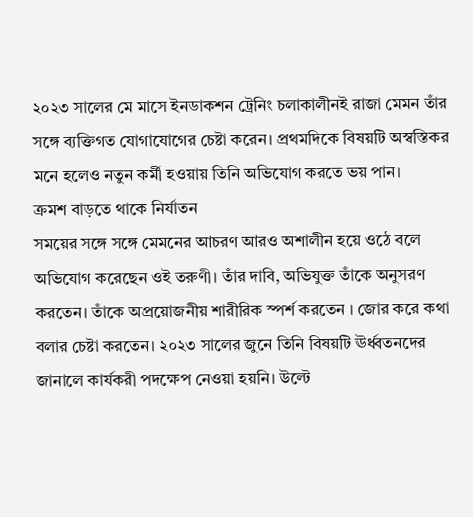২০২৩ সালের মে মাসে ইনডাকশন ট্রেনিং চলাকালীনই রাজা মেমন তাঁর সঙ্গে ব্যক্তিগত যোগাযোগের চেষ্টা করেন। প্রথমদিকে বিষয়টি অস্বস্তিকর মনে হলেও নতুন কর্মী হওয়ায় তিনি অভিযোগ করতে ভয় পান।
ক্রমশ বাড়তে থাকে নির্যাতন
সময়ের সঙ্গে সঙ্গে মেমনের আচরণ আরও অশালীন হয়ে ওঠে বলে অভিযোগ করেছেন ওই তরুণী। তাঁর দাবি, অভিযুক্ত তাঁকে অনুসরণ করতেন। তাঁকে অপ্রয়োজনীয় শারীরিক স্পর্শ করতেন । জোর করে কথা বলার চেষ্টা করতেন। ২০২৩ সালের জুনে তিনি বিষয়টি ঊর্ধ্বতনদের জানালে কার্যকরী পদক্ষেপ নেওয়া হয়নি। উল্টে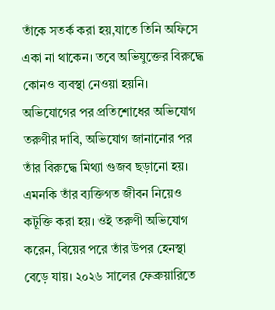তাঁকে সতর্ক করা হয়,যাতে তিনি অফিসে একা না থাকেন। তবে অভিযুক্তের বিরুদ্ধে কোনও ব্যবস্থা নেওয়া হয়নি।
অভিযোগের পর প্রতিশোধের অভিযোগ
তরুণীর দাবি, অভিযোগ জানানোর পর তাঁর বিরুদ্ধে মিথ্যা গুজব ছড়ানো হয়। এমনকি তাঁর ব্যক্তিগত জীবন নিয়েও কটূক্তি করা হয়। ওই তরুণী অভিযোগ করেন, বিয়ের পরে তাঁর উপর হেনস্থা বেড়ে যায়। ২০২৬ সালের ফেব্রুয়ারিতে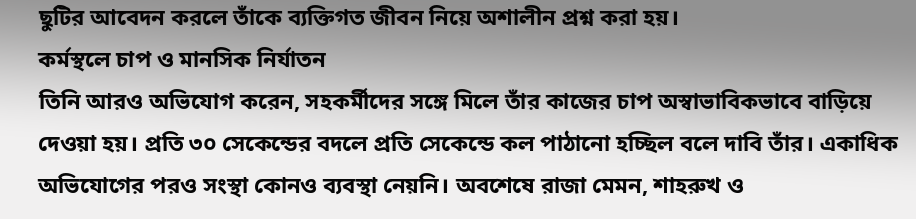ছুটির আবেদন করলে তাঁকে ব্যক্তিগত জীবন নিয়ে অশালীন প্রশ্ন করা হয়।
কর্মস্থলে চাপ ও মানসিক নির্যাতন
তিনি আরও অভিযোগ করেন, সহকর্মীদের সঙ্গে মিলে তাঁর কাজের চাপ অস্বাভাবিকভাবে বাড়িয়ে দেওয়া হয়। প্রতি ৩০ সেকেন্ডের বদলে প্রতি সেকেন্ডে কল পাঠানো হচ্ছিল বলে দাবি তাঁর। একাধিক অভিযোগের পরও সংস্থা কোনও ব্যবস্থা নেয়নি। অবশেষে রাজা মেমন, শাহরুখ ও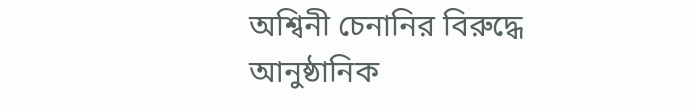অশ্বিনী চেনানির বিরুদ্ধে আনুষ্ঠানিক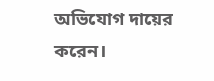অভিযোগ দায়ের করেন।